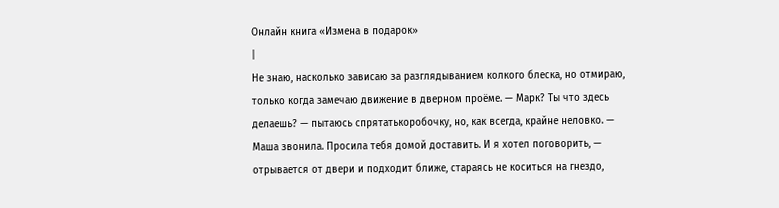Онлайн книга «Измена в подарок»
|
Не знаю, насколько зависаю за разглядыванием колкого блеска, но отмираю, только когда замечаю движение в дверном проёме. — Марк? Ты что здесь делаешь? — пытаюсь спрятатькоробочку, но, как всегда, крайне неловко. — Маша звонила. Просила тебя домой доставить. И я хотел поговорить, — отрывается от двери и подходит ближе, стараясь не коситься на гнездо,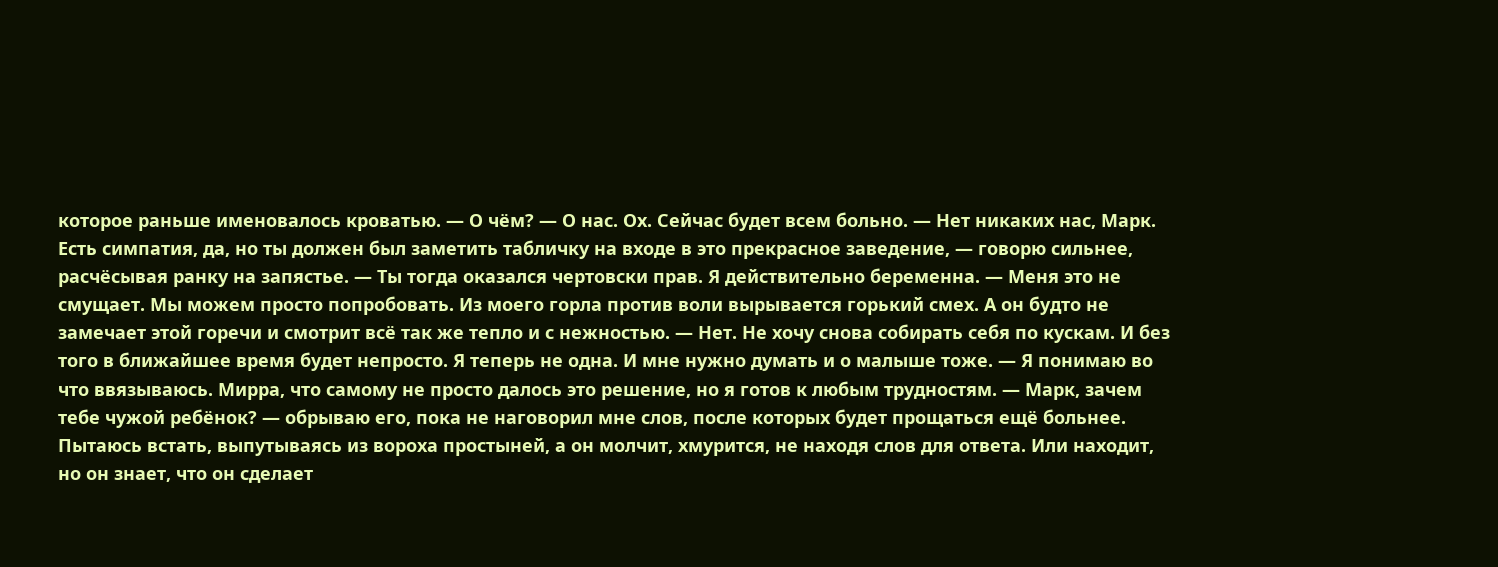которое раньше именовалось кроватью. — О чём? — О нас. Ох. Сейчас будет всем больно. — Нет никаких нас, Марк. Есть симпатия, да, но ты должен был заметить табличку на входе в это прекрасное заведение, — говорю сильнее, расчёсывая ранку на запястье. — Ты тогда оказался чертовски прав. Я действительно беременна. — Меня это не смущает. Мы можем просто попробовать. Из моего горла против воли вырывается горький смех. А он будто не замечает этой горечи и смотрит всё так же тепло и с нежностью. — Нет. Не хочу снова собирать себя по кускам. И без того в ближайшее время будет непросто. Я теперь не одна. И мне нужно думать и о малыше тоже. — Я понимаю во что ввязываюсь. Мирра, что самому не просто далось это решение, но я готов к любым трудностям. — Марк, зачем тебе чужой ребёнок? — обрываю его, пока не наговорил мне слов, после которых будет прощаться ещё больнее. Пытаюсь встать, выпутываясь из вороха простыней, а он молчит, хмурится, не находя слов для ответа. Или находит, но он знает, что он сделает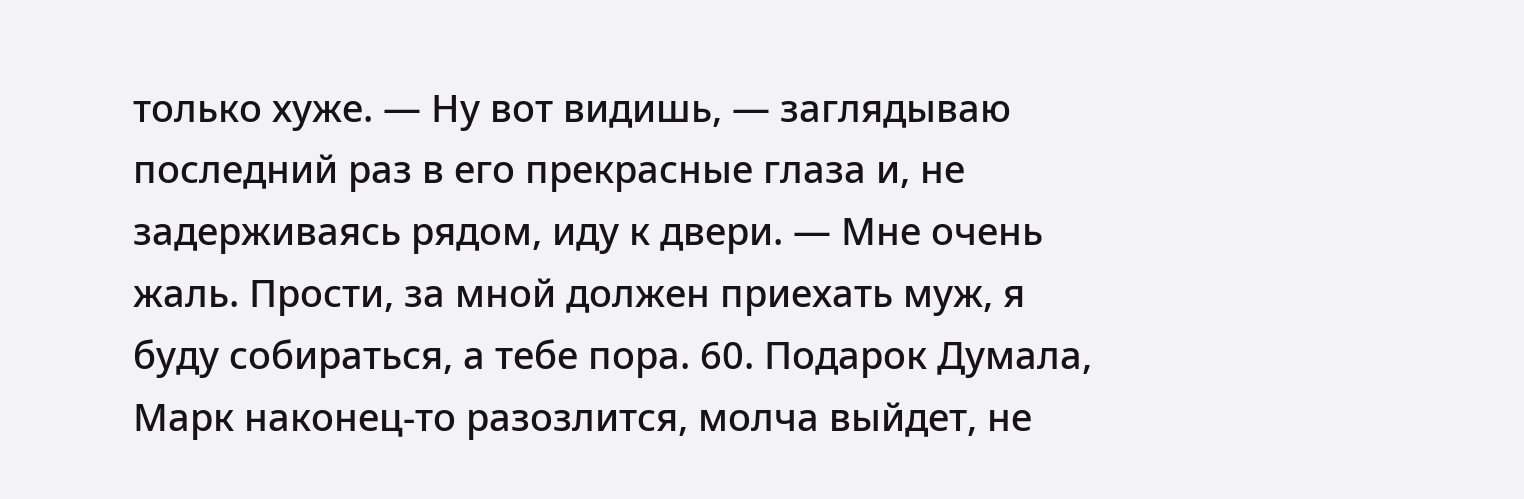только хуже. — Ну вот видишь, — заглядываю последний раз в его прекрасные глаза и, не задерживаясь рядом, иду к двери. — Мне очень жаль. Прости, за мной должен приехать муж, я буду собираться, а тебе пора. 60. Подарок Думала, Марк наконец-то разозлится, молча выйдет, не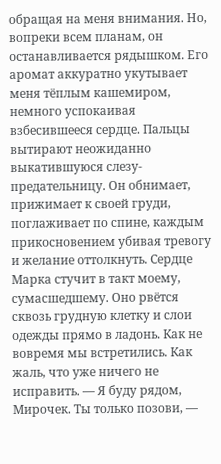обращая на меня внимания. Но, вопреки всем планам, он останавливается рядышком. Его аромат аккуратно укутывает меня тёплым кашемиром, немного успокаивая взбесившееся сердце. Пальцы вытирают неожиданно выкатившуюся слезу-предательницу. Он обнимает, прижимает к своей груди, поглаживает по спине, каждым прикосновением убивая тревогу и желание оттолкнуть. Сердце Марка стучит в такт моему, сумасшедшему. Оно рвётся сквозь грудную клетку и слои одежды прямо в ладонь. Как не вовремя мы встретились. Как жаль, что уже ничего не исправить. — Я буду рядом, Мирочек. Ты только позови, —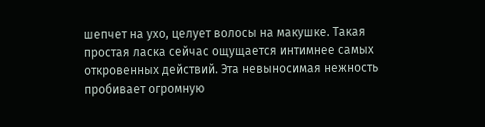шепчет на ухо, целует волосы на макушке. Такая простая ласка сейчас ощущается интимнее самых откровенных действий. Эта невыносимая нежность пробивает огромную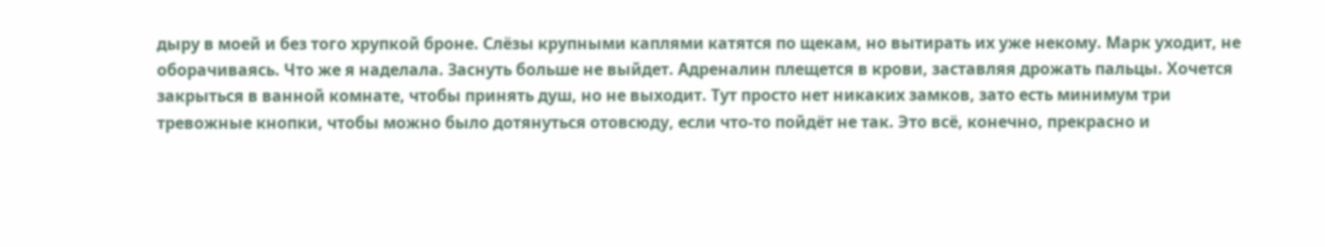дыру в моей и без того хрупкой броне. Слёзы крупными каплями катятся по щекам, но вытирать их уже некому. Марк уходит, не оборачиваясь. Что же я наделала. Заснуть больше не выйдет. Адреналин плещется в крови, заставляя дрожать пальцы. Хочется закрыться в ванной комнате, чтобы принять душ, но не выходит. Тут просто нет никаких замков, зато есть минимум три тревожные кнопки, чтобы можно было дотянуться отовсюду, если что-то пойдёт не так. Это всё, конечно, прекрасно и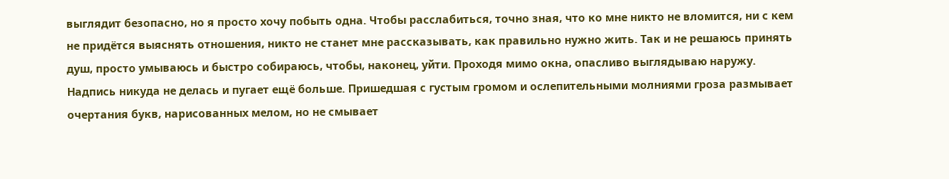выглядит безопасно, но я просто хочу побыть одна. Чтобы расслабиться, точно зная, что ко мне никто не вломится, ни с кем не придётся выяснять отношения, никто не станет мне рассказывать, как правильно нужно жить. Так и не решаюсь принять душ, просто умываюсь и быстро собираюсь, чтобы, наконец, уйти. Проходя мимо окна, опасливо выглядываю наружу. Надпись никуда не делась и пугает ещё больше. Пришедшая с густым громом и ослепительными молниями гроза размывает очертания букв, нарисованных мелом, но не смывает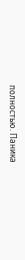полностью. Паника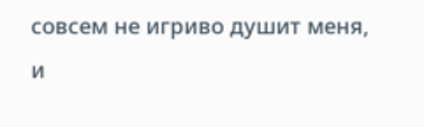совсем не игриво душит меня, и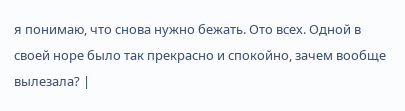я понимаю, что снова нужно бежать. Ото всех. Одной в своей норе было так прекрасно и спокойно, зачем вообще вылезала? |